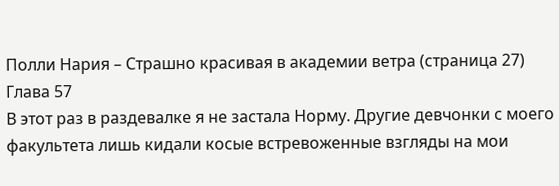Полли Нария – Страшно красивая в академии ветра (страница 27)
Глава 57
В этот раз в раздевалке я не застала Норму. Другие девчонки с моего факультета лишь кидали косые встревоженные взгляды на мои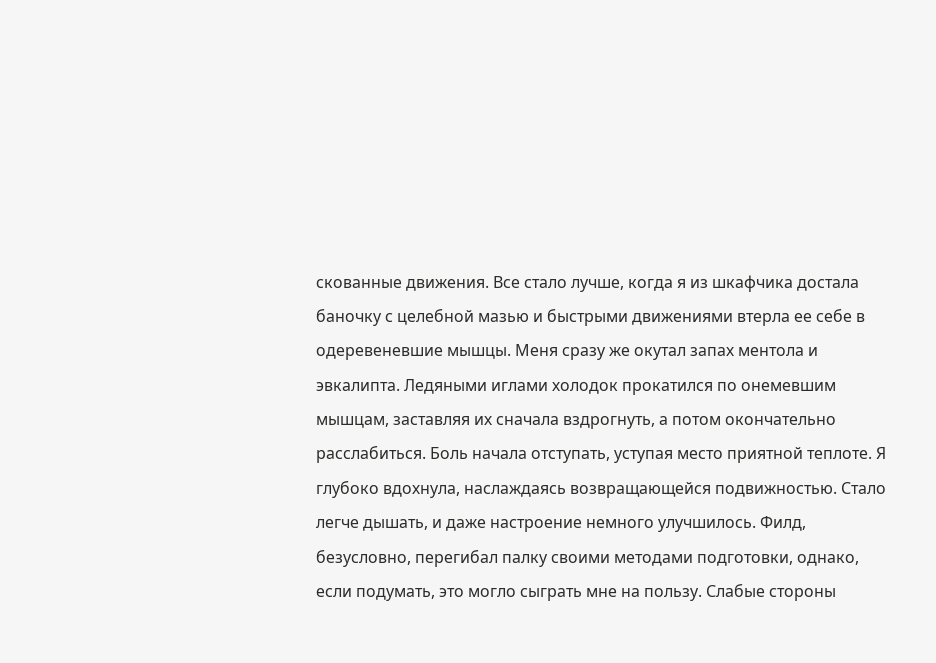скованные движения. Все стало лучше, когда я из шкафчика достала баночку с целебной мазью и быстрыми движениями втерла ее себе в одеревеневшие мышцы. Меня сразу же окутал запах ментола и эвкалипта. Ледяными иглами холодок прокатился по онемевшим мышцам, заставляя их сначала вздрогнуть, а потом окончательно расслабиться. Боль начала отступать, уступая место приятной теплоте. Я глубоко вдохнула, наслаждаясь возвращающейся подвижностью. Стало легче дышать, и даже настроение немного улучшилось. Филд, безусловно, перегибал палку своими методами подготовки, однако, если подумать, это могло сыграть мне на пользу. Слабые стороны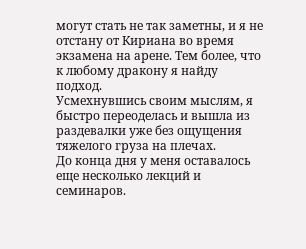могут стать не так заметны, и я не отстану от Кириана во время экзамена на арене. Тем более, что к любому дракону я найду подход.
Усмехнувшись своим мыслям, я быстро переоделась и вышла из раздевалки уже без ощущения тяжелого груза на плечах.
До конца дня у меня оставалось еще несколько лекций и семинаров.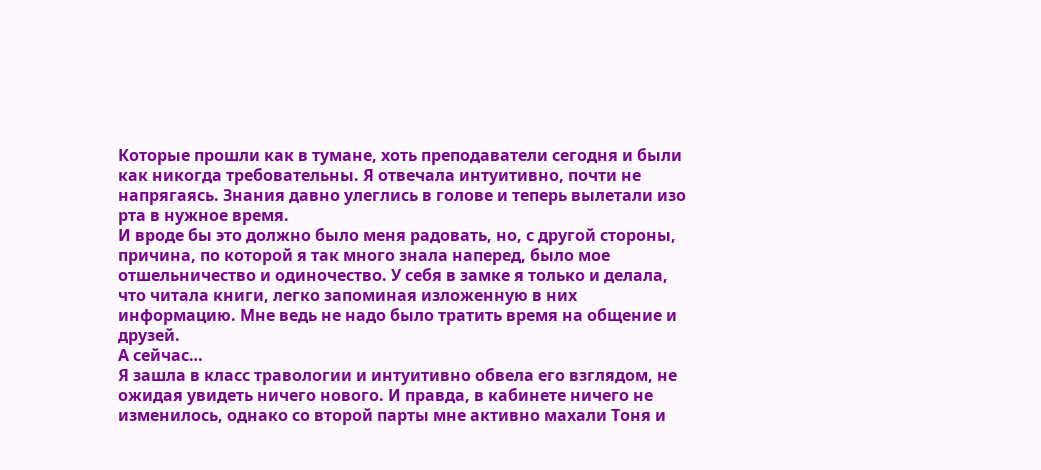Которые прошли как в тумане, хоть преподаватели сегодня и были как никогда требовательны. Я отвечала интуитивно, почти не напрягаясь. Знания давно улеглись в голове и теперь вылетали изо рта в нужное время.
И вроде бы это должно было меня радовать, но, с другой стороны, причина, по которой я так много знала наперед, было мое отшельничество и одиночество. У себя в замке я только и делала, что читала книги, легко запоминая изложенную в них информацию. Мне ведь не надо было тратить время на общение и друзей.
А сейчас…
Я зашла в класс травологии и интуитивно обвела его взглядом, не ожидая увидеть ничего нового. И правда, в кабинете ничего не изменилось, однако со второй парты мне активно махали Тоня и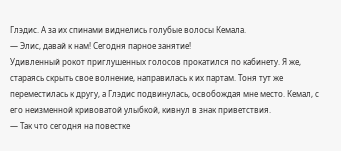Глэдис. А за их спинами виднелись голубые волосы Кемала.
— Элис, давай к нам! Сегодня парное занятие!
Удивленный рокот приглушенных голосов прокатился по кабинету. Я же, стараясь скрыть свое волнение, направилась к их партам. Тоня тут же переместилась к другу, а Глэдис подвинулась, освобождая мне место. Кемал, с его неизменной кривоватой улыбкой, кивнул в знак приветствия.
— Так что сегодня на повестке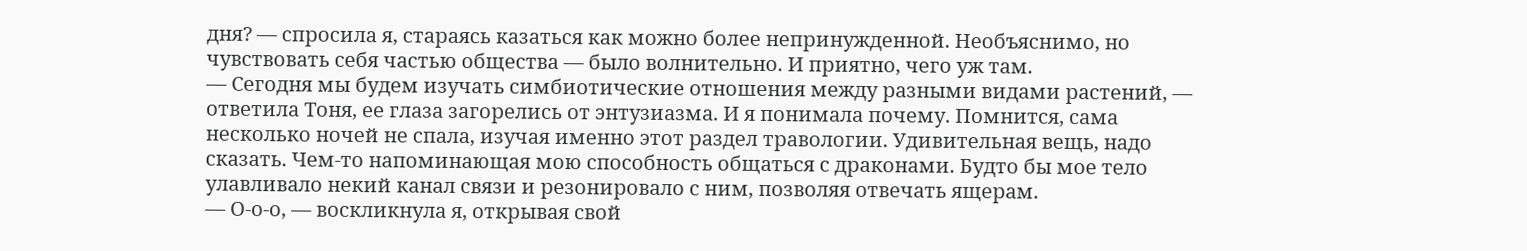дня? — спросила я, стараясь казаться как можно более непринужденной. Необъяснимо, но чувствовать себя частью общества — было волнительно. И приятно, чего уж там.
— Сегодня мы будем изучать симбиотические отношения между разными видами растений, — ответила Тоня, ее глаза загорелись от энтузиазма. И я понимала почему. Помнится, сама несколько ночей не спала, изучая именно этот раздел травологии. Удивительная вещь, надо сказать. Чем-то напоминающая мою способность общаться с драконами. Будто бы мое тело улавливало некий канал связи и резонировало с ним, позволяя отвечать ящерам.
— О-о-о, — воскликнула я, открывая свой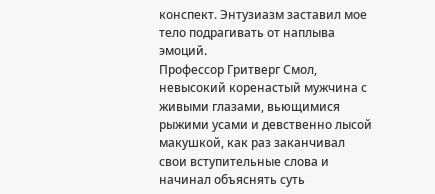конспект. Энтузиазм заставил мое тело подрагивать от наплыва эмоций.
Профессор Гритверг Смол, невысокий коренастый мужчина с живыми глазами, вьющимися рыжими усами и девственно лысой макушкой, как раз заканчивал свои вступительные слова и начинал объяснять суть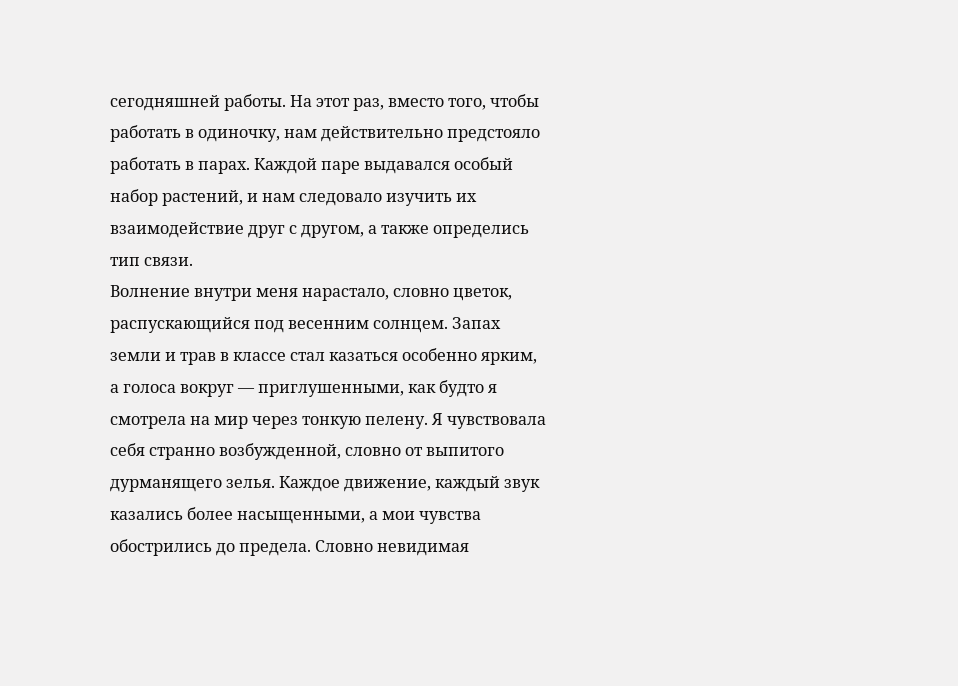сегодняшней работы. На этот раз, вместо того, чтобы работать в одиночку, нам действительно предстояло работать в парах. Каждой паре выдавался особый набор растений, и нам следовало изучить их взаимодействие друг с другом, а также определись тип связи.
Волнение внутри меня нарастало, словно цветок, распускающийся под весенним солнцем. Запах земли и трав в классе стал казаться особенно ярким, а голоса вокруг — приглушенными, как будто я смотрела на мир через тонкую пелену. Я чувствовала себя странно возбужденной, словно от выпитого дурманящего зелья. Каждое движение, каждый звук казались более насыщенными, а мои чувства обострились до предела. Словно невидимая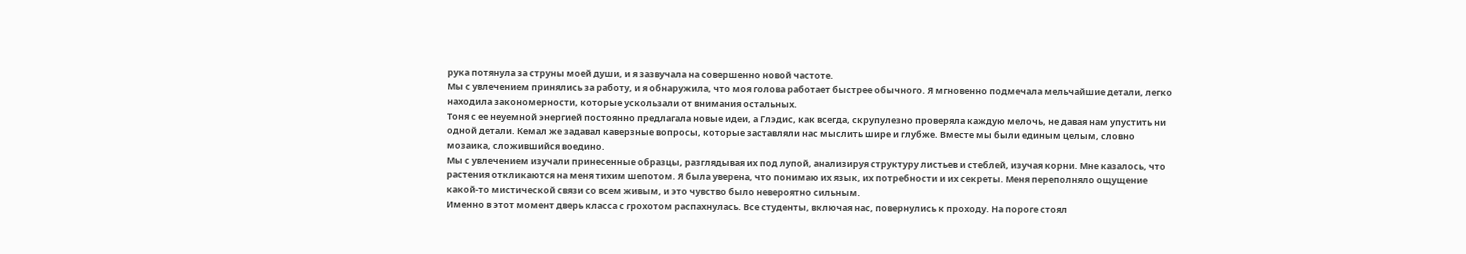рука потянула за струны моей души, и я зазвучала на совершенно новой частоте.
Мы с увлечением принялись за работу, и я обнаружила, что моя голова работает быстрее обычного. Я мгновенно подмечала мельчайшие детали, легко находила закономерности, которые ускользали от внимания остальных.
Тоня с ее неуемной энергией постоянно предлагала новые идеи, а Глэдис, как всегда, скрупулезно проверяла каждую мелочь, не давая нам упустить ни одной детали. Кемал же задавал каверзные вопросы, которые заставляли нас мыслить шире и глубже. Вместе мы были единым целым, словно мозаика, сложившийся воедино.
Мы с увлечением изучали принесенные образцы, разглядывая их под лупой, анализируя структуру листьев и стеблей, изучая корни. Мне казалось, что растения откликаются на меня тихим шепотом. Я была уверена, что понимаю их язык, их потребности и их секреты. Меня переполняло ощущение какой-то мистической связи со всем живым, и это чувство было невероятно сильным.
Именно в этот момент дверь класса с грохотом распахнулась. Все студенты, включая нас, повернулись к проходу. На пороге стоял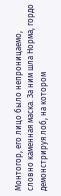Монтогор, его лицо было непроницаемо, словно каменная маска. За ним шла Норма, гордо демонстрируя лоб, на котором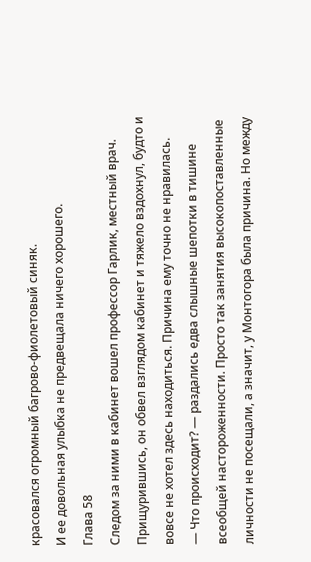красовался огромный багрово-фиолетовый синяк.
И ее довольная улыбка не предвещала ничего хорошего.
Глава 58
Следом за ними в кабинет вошел профессор Гарлик, местный врач. Прищурившись, он обвел взглядом кабинет и тяжело вздохнул, будто и вовсе не хотел здесь находиться. Причина ему точно не нравилась.
— Что происходит? — раздались едва слышные шепотки в тишине всеобщей настороженности. Просто так занятия высокопоставленные личности не посещали, а значит, у Монтогора была причина. Но между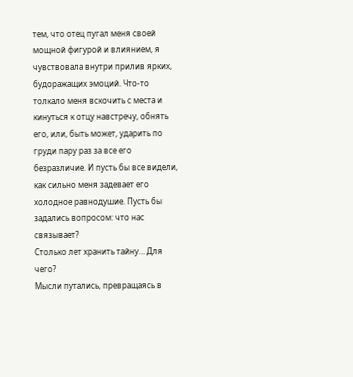тем, что отец пугал меня своей мощной фигурой и влиянием, я чувствовала внутри прилив ярких, будоражащих эмоций. Что-то толкало меня вскочить с места и кинуться к отцу навстречу, обнять его, или, быть может, ударить по груди пару раз за все его безразличие. И пусть бы все видели, как сильно меня задевает его холодное равнодушие. Пусть бы задались вопросом: что нас связывает?
Столько лет хранить тайну… Для чего?
Мысли путались, превращаясь в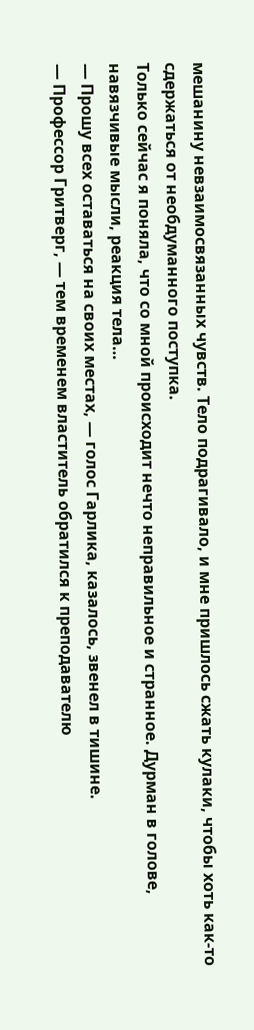мешанину невзаимосвязанных чувств. Тело подрагивало, и мне пришлось сжать кулаки, чтобы хоть как-то сдержаться от необдуманного поступка.
Только сейчас я поняла, что со мной происходит нечто неправильное и странное. Дурман в голове, навязчивые мысли, реакция тела…
— Прошу всех оставаться на своих местах, — голос Гарлика, казалось, звенел в тишине.
— Профессор Гритверг, — тем временем властитель обратился к преподавателю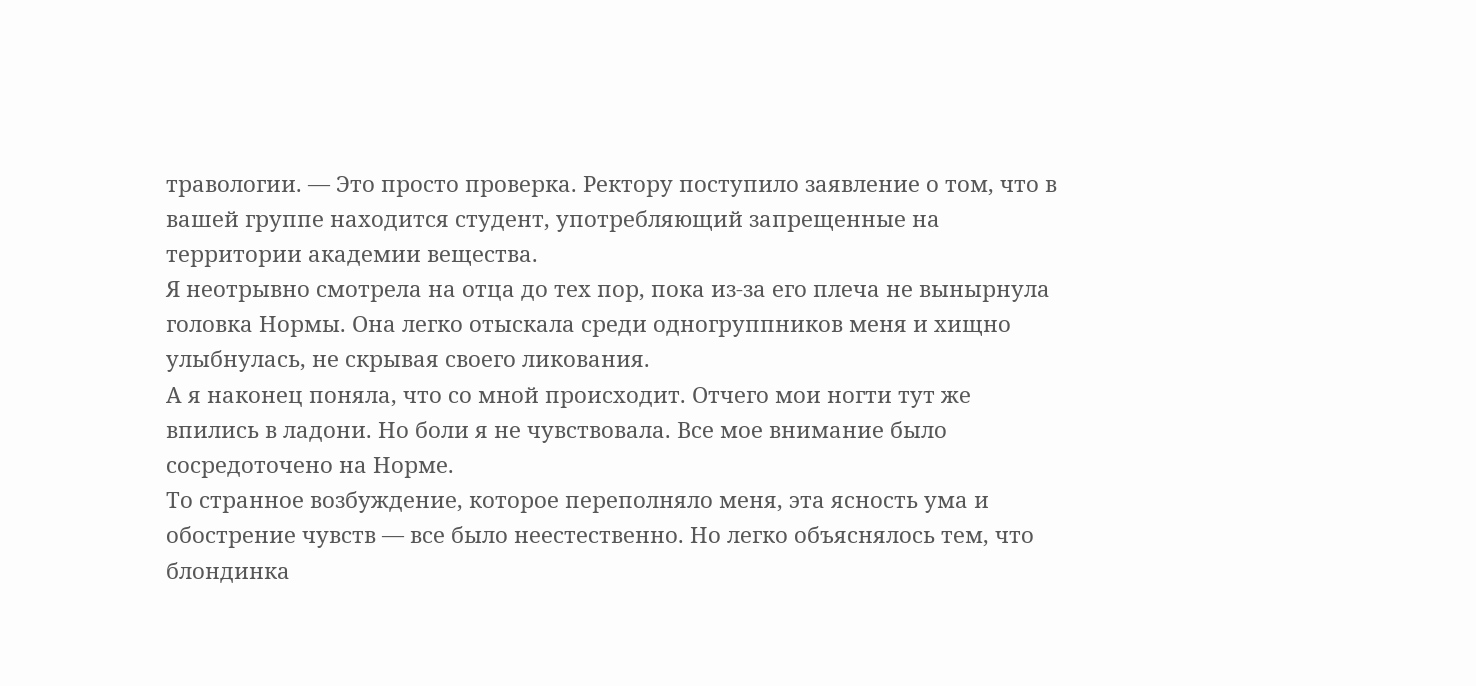травологии. — Это просто проверка. Ректору поступило заявление о том, что в вашей группе находится студент, употребляющий запрещенные на территории академии вещества.
Я неотрывно смотрела на отца до тех пор, пока из-за его плеча не вынырнула головка Нормы. Она легко отыскала среди одногруппников меня и хищно улыбнулась, не скрывая своего ликования.
А я наконец поняла, что со мной происходит. Отчего мои ногти тут же впились в ладони. Но боли я не чувствовала. Все мое внимание было сосредоточено на Норме.
То странное возбуждение, которое переполняло меня, эта ясность ума и обострение чувств — все было неестественно. Но легко объяснялось тем, что блондинка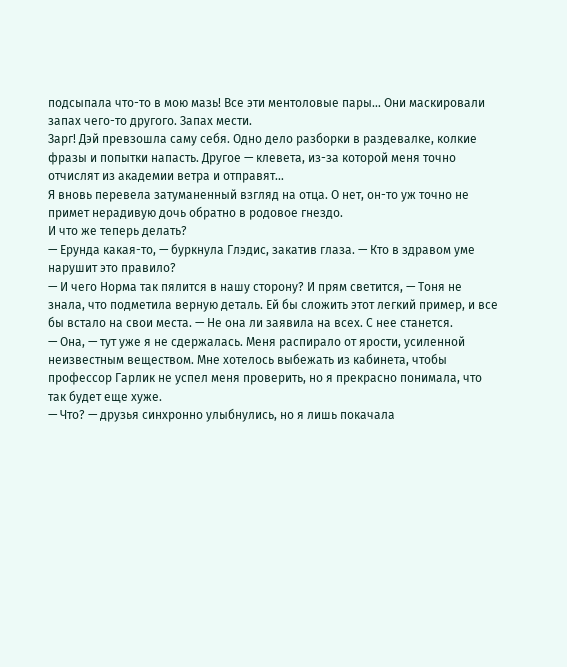подсыпала что-то в мою мазь! Все эти ментоловые пары… Они маскировали запах чего-то другого. Запах мести.
Зарг! Дэй превзошла саму себя. Одно дело разборки в раздевалке, колкие фразы и попытки напасть. Другое — клевета, из-за которой меня точно отчислят из академии ветра и отправят…
Я вновь перевела затуманенный взгляд на отца. О нет, он-то уж точно не примет нерадивую дочь обратно в родовое гнездо.
И что же теперь делать?
— Ерунда какая-то, — буркнула Глэдис, закатив глаза. — Кто в здравом уме нарушит это правило?
— И чего Норма так пялится в нашу сторону? И прям светится, — Тоня не знала, что подметила верную деталь. Ей бы сложить этот легкий пример, и все бы встало на свои места. — Не она ли заявила на всех. С нее станется.
— Она, — тут уже я не сдержалась. Меня распирало от ярости, усиленной неизвестным веществом. Мне хотелось выбежать из кабинета, чтобы профессор Гарлик не успел меня проверить, но я прекрасно понимала, что так будет еще хуже.
— Что? — друзья синхронно улыбнулись, но я лишь покачала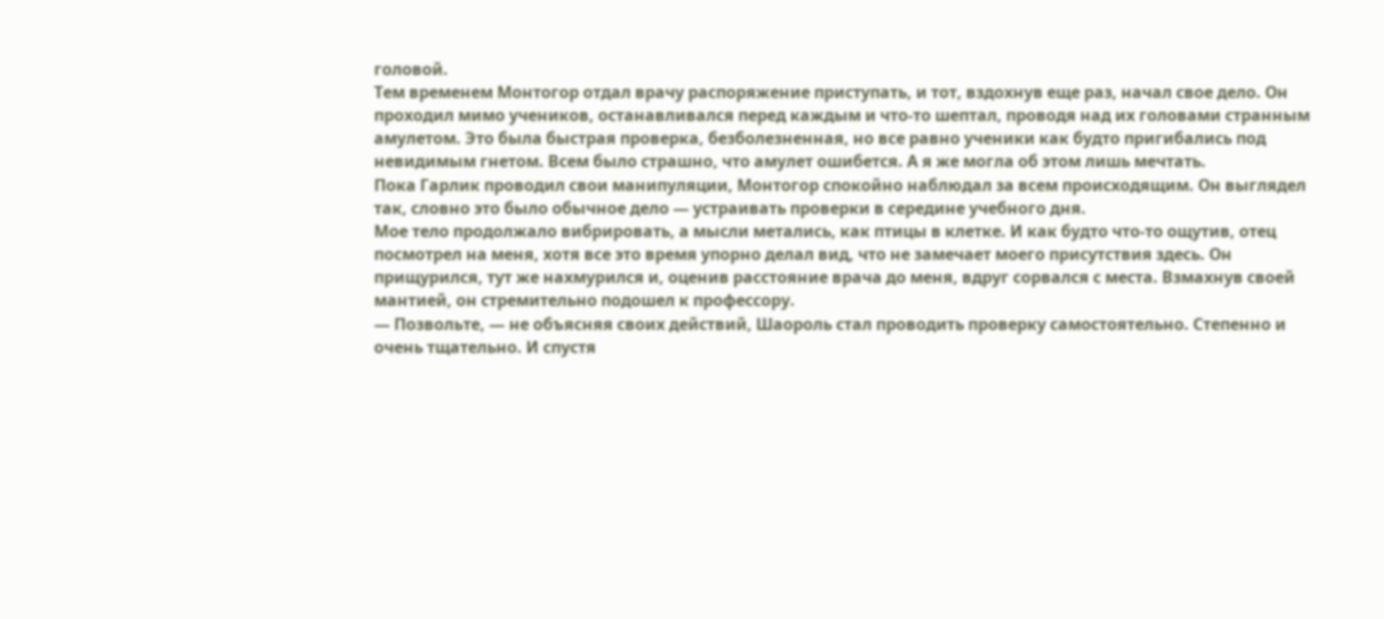головой.
Тем временем Монтогор отдал врачу распоряжение приступать, и тот, вздохнув еще раз, начал свое дело. Он проходил мимо учеников, останавливался перед каждым и что-то шептал, проводя над их головами странным амулетом. Это была быстрая проверка, безболезненная, но все равно ученики как будто пригибались под невидимым гнетом. Всем было страшно, что амулет ошибется. А я же могла об этом лишь мечтать.
Пока Гарлик проводил свои манипуляции, Монтогор спокойно наблюдал за всем происходящим. Он выглядел так, словно это было обычное дело — устраивать проверки в середине учебного дня.
Мое тело продолжало вибрировать, а мысли метались, как птицы в клетке. И как будто что-то ощутив, отец посмотрел на меня, хотя все это время упорно делал вид, что не замечает моего присутствия здесь. Он прищурился, тут же нахмурился и, оценив расстояние врача до меня, вдруг сорвался с места. Взмахнув своей мантией, он стремительно подошел к профессору.
— Позвольте, — не объясняя своих действий, Шаороль стал проводить проверку самостоятельно. Степенно и очень тщательно. И спустя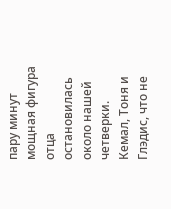пару минут мощная фигура отца остановилась около нашей четверки. Кемал, Тоня и Глэдис, что не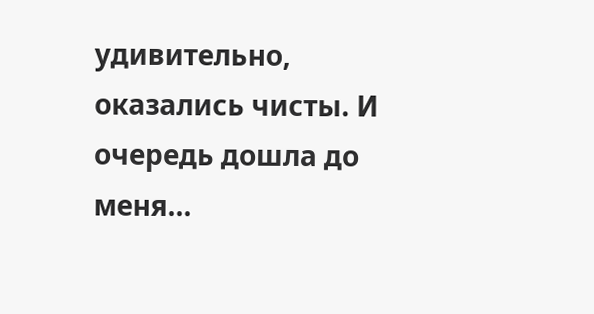удивительно, оказались чисты. И очередь дошла до меня…